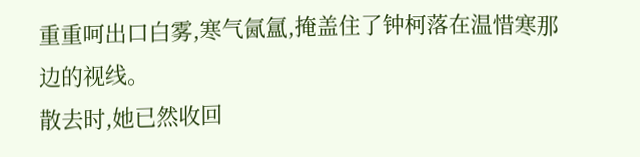重重呵出口白雾,寒气氤氲,掩盖住了钟柯落在温惜寒那边的视线。
散去时,她已然收回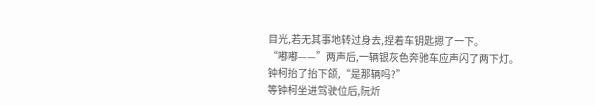目光,若无其事地转过身去,捏着车钥匙摁了一下。
“嘟嘟——”两声后,一辆银灰色奔驰车应声闪了两下灯。
钟柯抬了抬下颌,“是那辆吗?”
等钟柯坐进驾驶位后,阮炘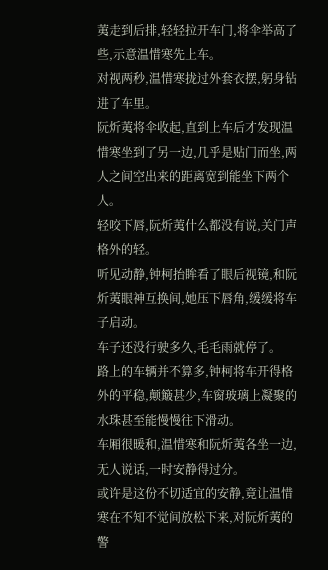荑走到后排,轻轻拉开车门,将伞举高了些,示意温惜寒先上车。
对视两秒,温惜寒拢过外套衣摆,躬身钻进了车里。
阮炘荑将伞收起,直到上车后才发现温惜寒坐到了另一边,几乎是贴门而坐,两人之间空出来的距离宽到能坐下两个人。
轻咬下唇,阮炘荑什么都没有说,关门声格外的轻。
听见动静,钟柯抬眸看了眼后视镜,和阮炘荑眼神互换间,她压下唇角,缓缓将车子启动。
车子还没行驶多久,毛毛雨就停了。
路上的车辆并不算多,钟柯将车开得格外的平稳,颠簸甚少,车窗玻璃上凝聚的水珠甚至能慢慢往下滑动。
车厢很暖和,温惜寒和阮炘荑各坐一边,无人说话,一时安静得过分。
或许是这份不切适宜的安静,竟让温惜寒在不知不觉间放松下来,对阮炘荑的警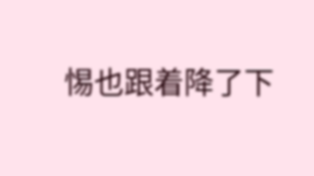惕也跟着降了下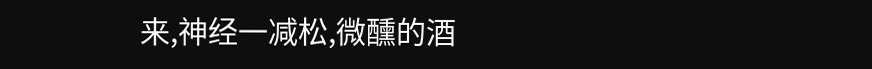来,神经一减松,微醺的酒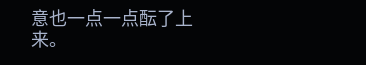意也一点一点酝了上来。